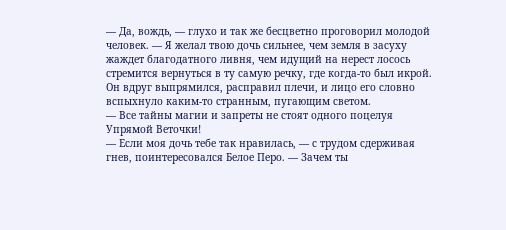— Да, вождь, — глухо и так же бесцветно проговорил молодой человек. — Я желал твою дочь сильнее, чем земля в засуху жаждет благодатного ливня, чем идущий на нерест лосось стремится вернуться в ту самую речку, где когда-то был икрой.
Он вдруг выпрямился, расправил плечи, и лицо его словно вспыхнуло каким-то странным, пугающим светом.
— Все тайны магии и запреты не стоят одного поцелуя Упрямой Веточки!
— Если моя дочь тебе так нравилась, — с трудом сдерживая гнев, поинтересовался Белое Перо. — Зачем ты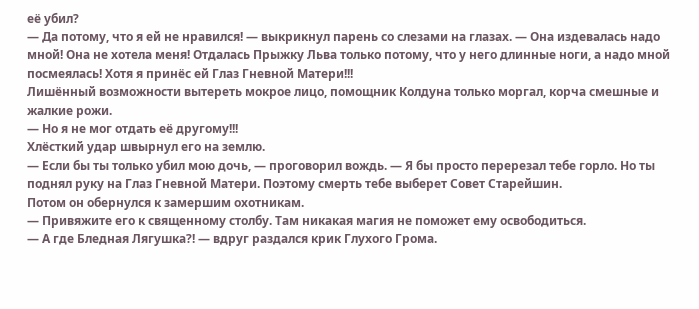её убил?
— Да потому, что я ей не нравился! — выкрикнул парень со слезами на глазах. — Она издевалась надо мной! Она не хотела меня! Отдалась Прыжку Льва только потому, что у него длинные ноги, а надо мной посмеялась! Хотя я принёс ей Глаз Гневной Матери!!!
Лишённый возможности вытереть мокрое лицо, помощник Колдуна только моргал, корча смешные и жалкие рожи.
— Но я не мог отдать её другому!!!
Хлёсткий удар швырнул его на землю.
— Если бы ты только убил мою дочь, — проговорил вождь. — Я бы просто перерезал тебе горло. Но ты поднял руку на Глаз Гневной Матери. Поэтому смерть тебе выберет Совет Старейшин.
Потом он обернулся к замершим охотникам.
— Привяжите его к священному столбу. Там никакая магия не поможет ему освободиться.
— А где Бледная Лягушка?! — вдруг раздался крик Глухого Грома.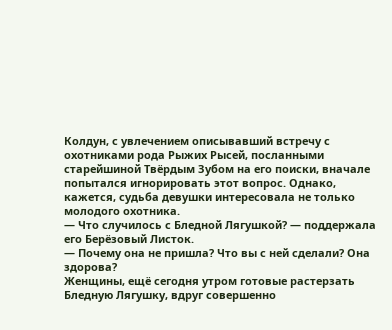Колдун, с увлечением описывавший встречу с охотниками рода Рыжих Рысей, посланными старейшиной Твёрдым Зубом на его поиски, вначале попытался игнорировать этот вопрос. Однако, кажется, судьба девушки интересовала не только молодого охотника.
— Что случилось с Бледной Лягушкой? — поддержала его Берёзовый Листок.
— Почему она не пришла? Что вы с ней сделали? Она здорова?
Женщины, ещё сегодня утром готовые растерзать Бледную Лягушку, вдруг совершенно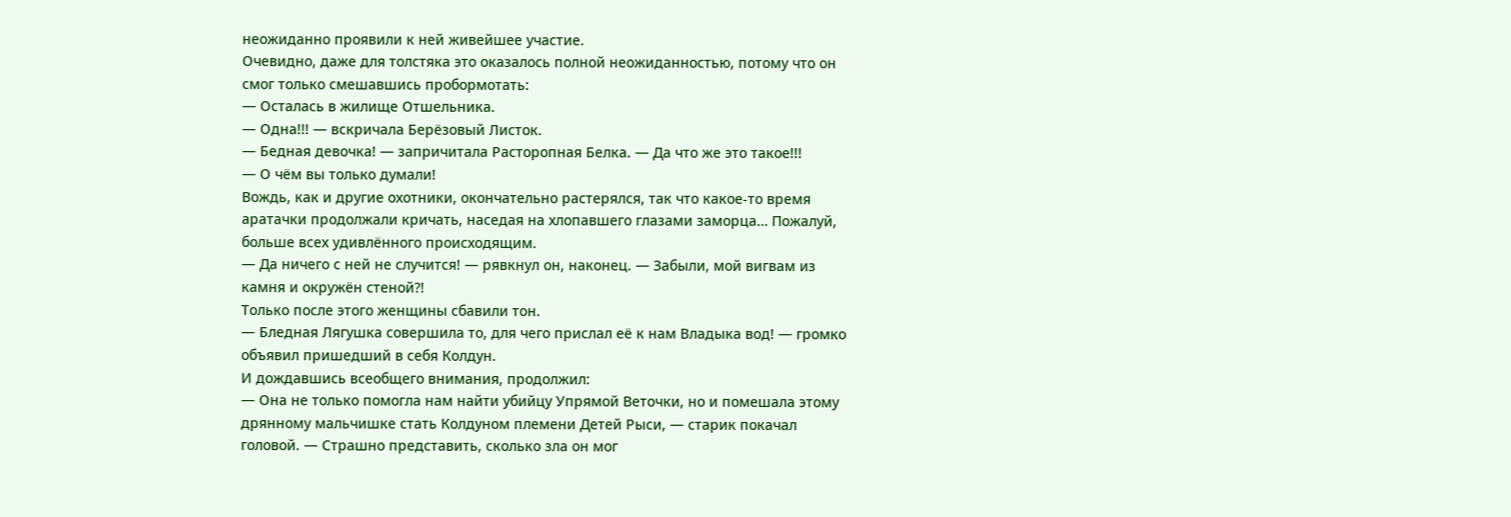неожиданно проявили к ней живейшее участие.
Очевидно, даже для толстяка это оказалось полной неожиданностью, потому что он смог только смешавшись пробормотать:
— Осталась в жилище Отшельника.
— Одна!!! — вскричала Берёзовый Листок.
— Бедная девочка! — запричитала Расторопная Белка. — Да что же это такое!!!
— О чём вы только думали!
Вождь, как и другие охотники, окончательно растерялся, так что какое-то время аратачки продолжали кричать, наседая на хлопавшего глазами заморца… Пожалуй, больше всех удивлённого происходящим.
— Да ничего с ней не случится! — рявкнул он, наконец. — Забыли, мой вигвам из камня и окружён стеной?!
Только после этого женщины сбавили тон.
— Бледная Лягушка совершила то, для чего прислал её к нам Владыка вод! — громко объявил пришедший в себя Колдун.
И дождавшись всеобщего внимания, продолжил:
— Она не только помогла нам найти убийцу Упрямой Веточки, но и помешала этому дрянному мальчишке стать Колдуном племени Детей Рыси, — старик покачал головой. — Страшно представить, сколько зла он мог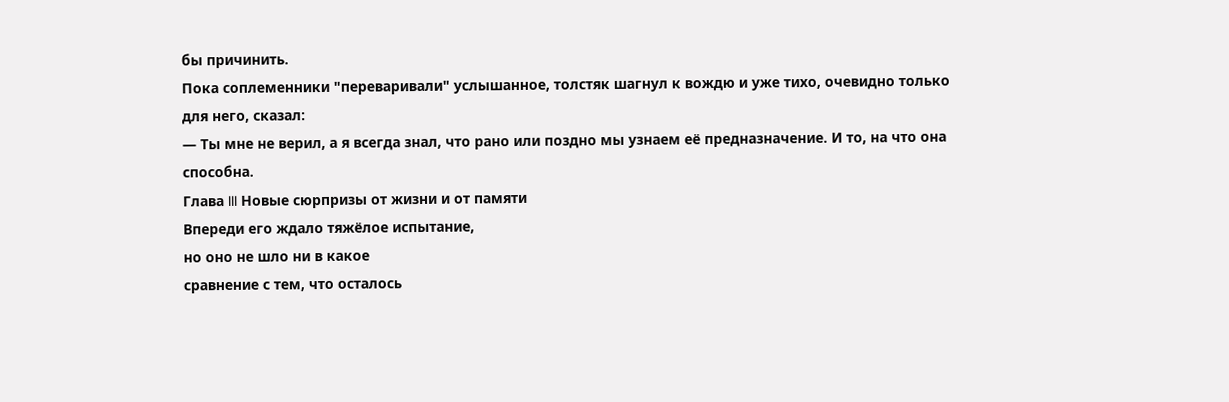бы причинить.
Пока соплеменники "переваривали" услышанное, толстяк шагнул к вождю и уже тихо, очевидно только для него, сказал:
— Ты мне не верил, а я всегда знал, что рано или поздно мы узнаем её предназначение. И то, на что она способна.
Глава III Новые сюрпризы от жизни и от памяти
Впереди его ждало тяжёлое испытание,
но оно не шло ни в какое
сравнение с тем, что осталось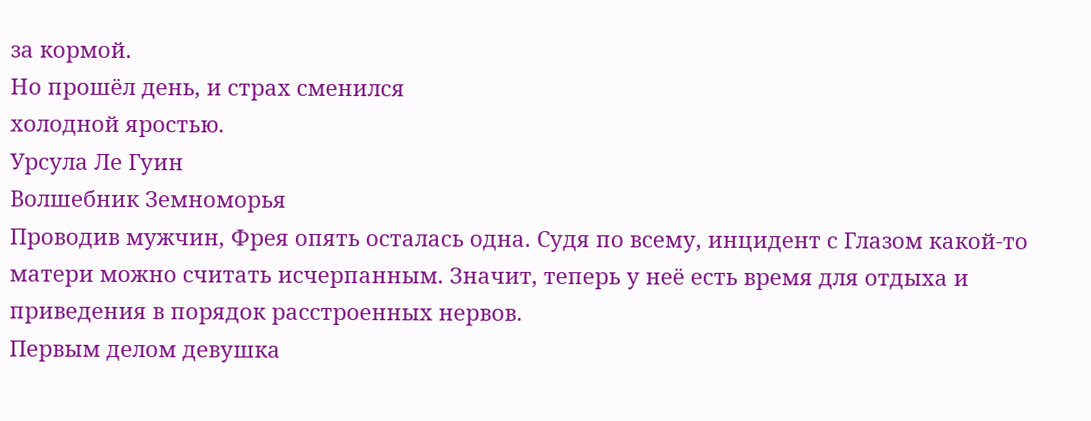за кормой.
Но прошёл день, и страх сменился
холодной яростью.
Урсула Ле Гуин
Волшебник Земноморья
Проводив мужчин, Фрея опять осталась одна. Судя по всему, инцидент с Глазом какой-то матери можно считать исчерпанным. Значит, теперь у неё есть время для отдыха и приведения в порядок расстроенных нервов.
Первым делом девушка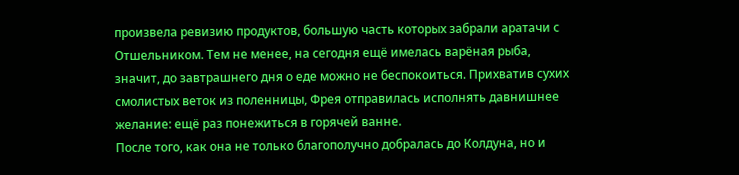произвела ревизию продуктов, большую часть которых забрали аратачи с Отшельником. Тем не менее, на сегодня ещё имелась варёная рыба, значит, до завтрашнего дня о еде можно не беспокоиться. Прихватив сухих смолистых веток из поленницы, Фрея отправилась исполнять давнишнее желание: ещё раз понежиться в горячей ванне.
После того, как она не только благополучно добралась до Колдуна, но и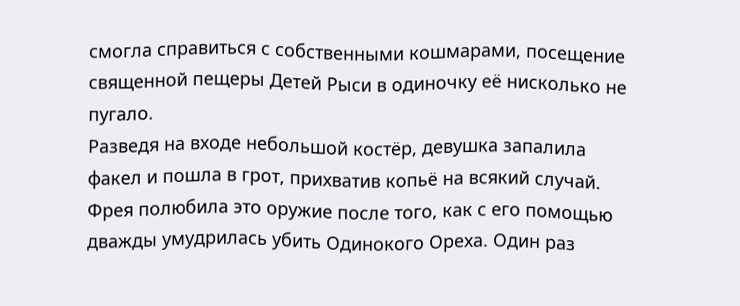смогла справиться с собственными кошмарами, посещение священной пещеры Детей Рыси в одиночку её нисколько не пугало.
Разведя на входе небольшой костёр, девушка запалила факел и пошла в грот, прихватив копьё на всякий случай. Фрея полюбила это оружие после того, как с его помощью дважды умудрилась убить Одинокого Ореха. Один раз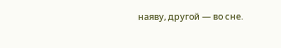наяву, другой — во сне.